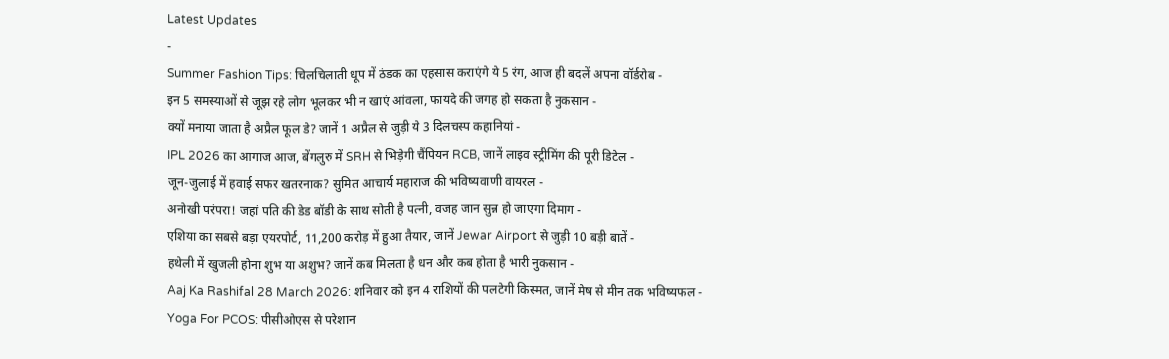Latest Updates
-
Summer Fashion Tips: चिलचिलाती धूप में ठंडक का एहसास कराएंगे ये 5 रंग, आज ही बदलें अपना वॉर्डरोब -
इन 5 समस्याओं से जूझ रहे लोग भूलकर भी न खाएं आंवला, फायदे की जगह हो सकता है नुकसान -
क्यों मनाया जाता है अप्रैल फूल डे? जानें 1 अप्रैल से जुड़ी ये 3 दिलचस्प कहानियां -
IPL 2026 का आगाज आज, बेंगलुरु में SRH से भिड़ेगी चैंपियन RCB, जानें लाइव स्ट्रीमिंग की पूरी डिटेल -
जून-जुलाई में हवाई सफर खतरनाक? सुमित आचार्य महाराज की भविष्यवाणी वायरल -
अनोखी परंपरा! जहां पति की डेड बॉडी के साथ सोती है पत्नी, वजह जान सुन्न हो जाएगा दिमाग -
एशिया का सबसे बड़ा एयरपोर्ट, 11,200 करोड़ में हुआ तैयार, जानें Jewar Airport से जुड़ी 10 बड़ी बातें -
हथेली में खुजली होना शुभ या अशुभ? जानें कब मिलता है धन और कब होता है भारी नुकसान -
Aaj Ka Rashifal 28 March 2026: शनिवार को इन 4 राशियों की पलटेगी किस्मत, जानें मेष से मीन तक भविष्यफल -
Yoga For PCOS: पीसीओएस से परेशान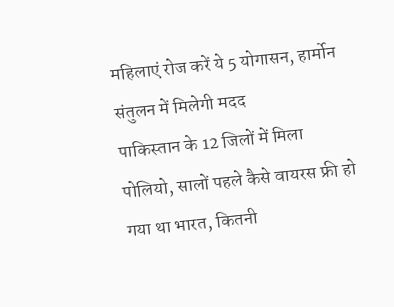महिलाएं रोज करें ये 5 योगासन, हार्मोन संतुलन में मिलेगी मदद
पाकिस्तान के 12 जिलों में मिला पोलियो, सालों पहले कैसे वायरस फ्री हो गया था भारत, कितनी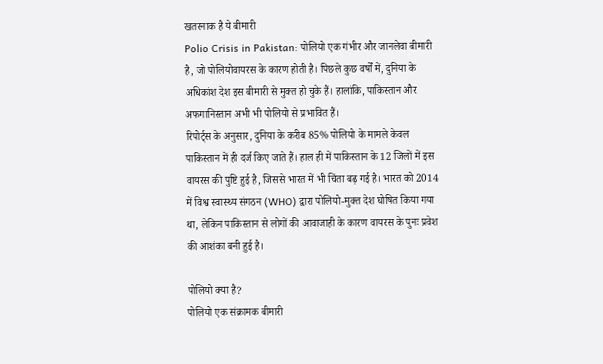खतरनाक है ये बीमारी
Polio Crisis in Pakistan: पोलियो एक गंभीर और जानलेवा बीमारी है, जो पोलियोवायरस के कारण होती है। पिछले कुछ वर्षों में, दुनिया के अधिकांश देश इस बीमारी से मुक्त हो चुके हैं। हालांकि, पाकिस्तान और अफगानिस्तान अभी भी पोलियो से प्रभावित हैं।
रिपोर्ट्स के अनुसार, दुनिया के करीब 85% पोलियो के मामले केवल पाकिस्तान में ही दर्ज किए जाते हैं। हाल ही में पाकिस्तान के 12 जिलों में इस वायरस की पुष्टि हुई है, जिससे भारत में भी चिंता बढ़ गई है। भारत को 2014 में विश्व स्वास्थ्य संगठन (WHO) द्वारा पोलियो-मुक्त देश घोषित किया गया था, लेकिन पाकिस्तान से लोगों की आवाजाही के कारण वायरस के पुनः प्रवेश की आशंका बनी हुई है।

पोलियो क्या है?
पोलियो एक संक्रामक बीमारी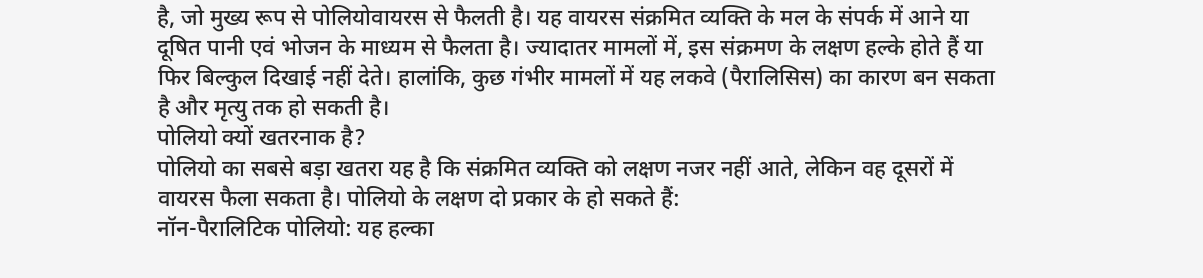है, जो मुख्य रूप से पोलियोवायरस से फैलती है। यह वायरस संक्रमित व्यक्ति के मल के संपर्क में आने या दूषित पानी एवं भोजन के माध्यम से फैलता है। ज्यादातर मामलों में, इस संक्रमण के लक्षण हल्के होते हैं या फिर बिल्कुल दिखाई नहीं देते। हालांकि, कुछ गंभीर मामलों में यह लकवे (पैरालिसिस) का कारण बन सकता है और मृत्यु तक हो सकती है।
पोलियो क्यों खतरनाक है?
पोलियो का सबसे बड़ा खतरा यह है कि संक्रमित व्यक्ति को लक्षण नजर नहीं आते, लेकिन वह दूसरों में वायरस फैला सकता है। पोलियो के लक्षण दो प्रकार के हो सकते हैं:
नॉन-पैरालिटिक पोलियो: यह हल्का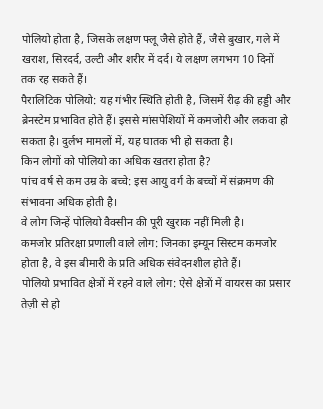पोलियो होता है, जिसके लक्षण फ्लू जैसे होते हैं, जैसे बुखार, गले में खराश, सिरदर्द, उल्टी और शरीर में दर्द। ये लक्षण लगभग 10 दिनों तक रह सकते हैं।
पैरालिटिक पोलियो: यह गंभीर स्थिति होती है, जिसमें रीढ़ की हड्डी और ब्रेनस्टेम प्रभावित होते हैं। इससे मांसपेशियों में कमजोरी और लकवा हो सकता है। दुर्लभ मामलों में, यह घातक भी हो सकता है।
किन लोगों को पोलियो का अधिक खतरा होता है?
पांच वर्ष से कम उम्र के बच्चे: इस आयु वर्ग के बच्चों में संक्रमण की संभावना अधिक होती है।
वे लोग जिन्हें पोलियो वैक्सीन की पूरी खुराक नहीं मिली है।
कमजोर प्रतिरक्षा प्रणाली वाले लोग: जिनका इम्यून सिस्टम कमजोर होता है, वे इस बीमारी के प्रति अधिक संवेदनशील होते हैं।
पोलियो प्रभावित क्षेत्रों में रहने वाले लोग: ऐसे क्षेत्रों में वायरस का प्रसार तेज़ी से हो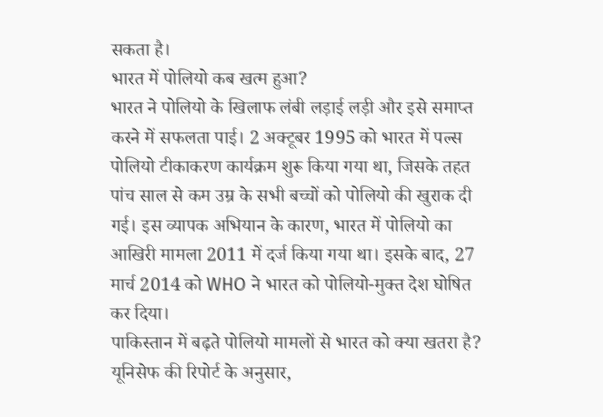सकता है।
भारत में पोलियो कब खत्म हुआ?
भारत ने पोलियो के खिलाफ लंबी लड़ाई लड़ी और इसे समाप्त करने में सफलता पाई। 2 अक्टूबर 1995 को भारत में पल्स पोलियो टीकाकरण कार्यक्रम शुरू किया गया था, जिसके तहत पांच साल से कम उम्र के सभी बच्चों को पोलियो की खुराक दी गई। इस व्यापक अभियान के कारण, भारत में पोलियो का आखिरी मामला 2011 में दर्ज किया गया था। इसके बाद, 27 मार्च 2014 को WHO ने भारत को पोलियो-मुक्त देश घोषित कर दिया।
पाकिस्तान में बढ़ते पोलियो मामलों से भारत को क्या खतरा है?
यूनिसेफ की रिपोर्ट के अनुसार,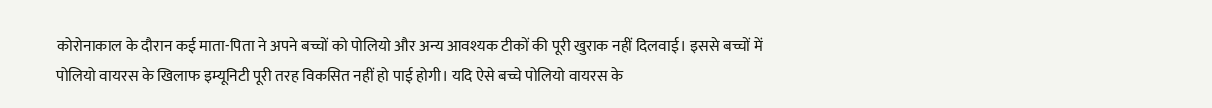कोरोनाकाल के दौरान कई माता-पिता ने अपने बच्चों को पोलियो और अन्य आवश्यक टीकों की पूरी खुराक नहीं दिलवाई। इससे बच्चों में पोलियो वायरस के खिलाफ इम्यूनिटी पूरी तरह विकसित नहीं हो पाई होगी। यदि ऐसे बच्चे पोलियो वायरस के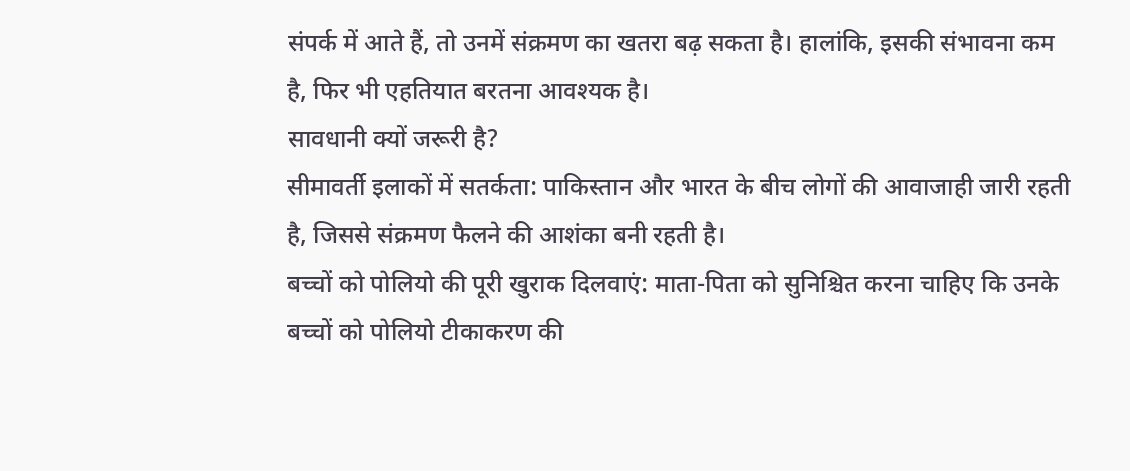संपर्क में आते हैं, तो उनमें संक्रमण का खतरा बढ़ सकता है। हालांकि, इसकी संभावना कम है, फिर भी एहतियात बरतना आवश्यक है।
सावधानी क्यों जरूरी है?
सीमावर्ती इलाकों में सतर्कता: पाकिस्तान और भारत के बीच लोगों की आवाजाही जारी रहती है, जिससे संक्रमण फैलने की आशंका बनी रहती है।
बच्चों को पोलियो की पूरी खुराक दिलवाएं: माता-पिता को सुनिश्चित करना चाहिए कि उनके बच्चों को पोलियो टीकाकरण की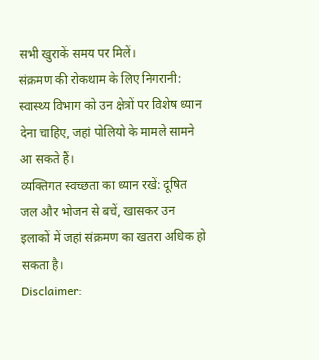सभी खुराकें समय पर मिलें।
संक्रमण की रोकथाम के लिए निगरानी: स्वास्थ्य विभाग को उन क्षेत्रों पर विशेष ध्यान देना चाहिए, जहां पोलियो के मामले सामने आ सकते हैं।
व्यक्तिगत स्वच्छता का ध्यान रखें: दूषित जल और भोजन से बचें, खासकर उन इलाकों में जहां संक्रमण का खतरा अधिक हो सकता है।
Disclaimer: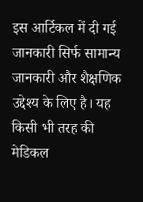इस आर्टिकल में दी गई जानकारी सिर्फ सामान्य जानकारी और शैक्षणिक उद्देश्य के लिए है। यह किसी भी तरह की मेडिकल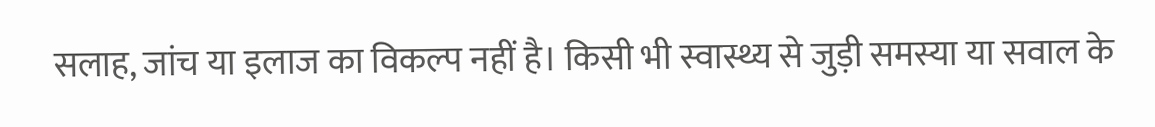सलाह, जांच या इलाज का विकल्प नहीं है। किसी भी स्वास्थ्य से जुड़ी समस्या या सवाल के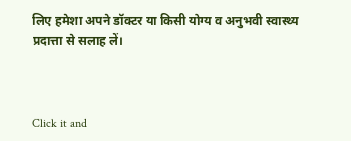लिए हमेशा अपने डॉक्टर या किसी योग्य व अनुभवी स्वास्थ्य प्रदात्ता से सलाह लें।



Click it and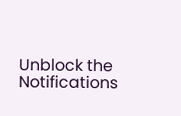Unblock the Notifications